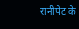रानीपेट के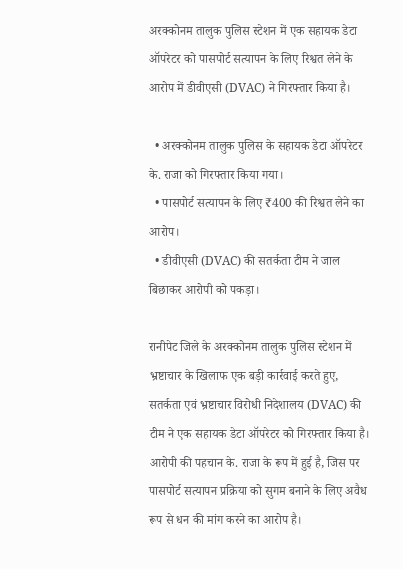अरक्कोनम तालुक पुलिस स्टेशन में एक सहायक डेटा ऑपरेटर को पासपोर्ट सत्यापन के लिए रिश्वत लेने के आरोप में डीवीएसी (DVAC) ने गिरफ्तार किया है।

  • अरक्कोनम तालुक पुलिस के सहायक डेटा ऑपरेटर के. राजा को गिरफ्तार किया गया।
  • पासपोर्ट सत्यापन के लिए ₹400 की रिश्वत लेने का आरोप।
  • डीवीएसी (DVAC) की सतर्कता टीम ने जाल बिछाकर आरोपी को पकड़ा।

रानीपेट जिले के अरक्कोनम तालुक पुलिस स्टेशन में भ्रष्टाचार के खिलाफ एक बड़ी कार्रवाई करते हुए, सतर्कता एवं भ्रष्टाचार विरोधी निदेशालय (DVAC) की टीम ने एक सहायक डेटा ऑपरेटर को गिरफ्तार किया है। आरोपी की पहचान के. राजा के रूप में हुई है, जिस पर पासपोर्ट सत्यापन प्रक्रिया को सुगम बनाने के लिए अवैध रूप से धन की मांग करने का आरोप है।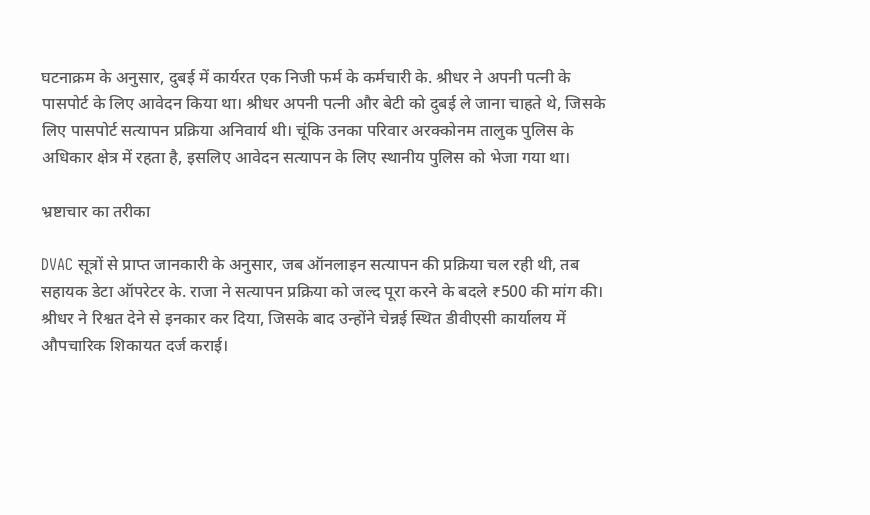घटनाक्रम के अनुसार, दुबई में कार्यरत एक निजी फर्म के कर्मचारी के. श्रीधर ने अपनी पत्नी के पासपोर्ट के लिए आवेदन किया था। श्रीधर अपनी पत्नी और बेटी को दुबई ले जाना चाहते थे, जिसके लिए पासपोर्ट सत्यापन प्रक्रिया अनिवार्य थी। चूंकि उनका परिवार अरक्कोनम तालुक पुलिस के अधिकार क्षेत्र में रहता है, इसलिए आवेदन सत्यापन के लिए स्थानीय पुलिस को भेजा गया था।

भ्रष्टाचार का तरीका

DVAC सूत्रों से प्राप्त जानकारी के अनुसार, जब ऑनलाइन सत्यापन की प्रक्रिया चल रही थी, तब सहायक डेटा ऑपरेटर के. राजा ने सत्यापन प्रक्रिया को जल्द पूरा करने के बदले ₹500 की मांग की। श्रीधर ने रिश्वत देने से इनकार कर दिया, जिसके बाद उन्होंने चेन्नई स्थित डीवीएसी कार्यालय में औपचारिक शिकायत दर्ज कराई।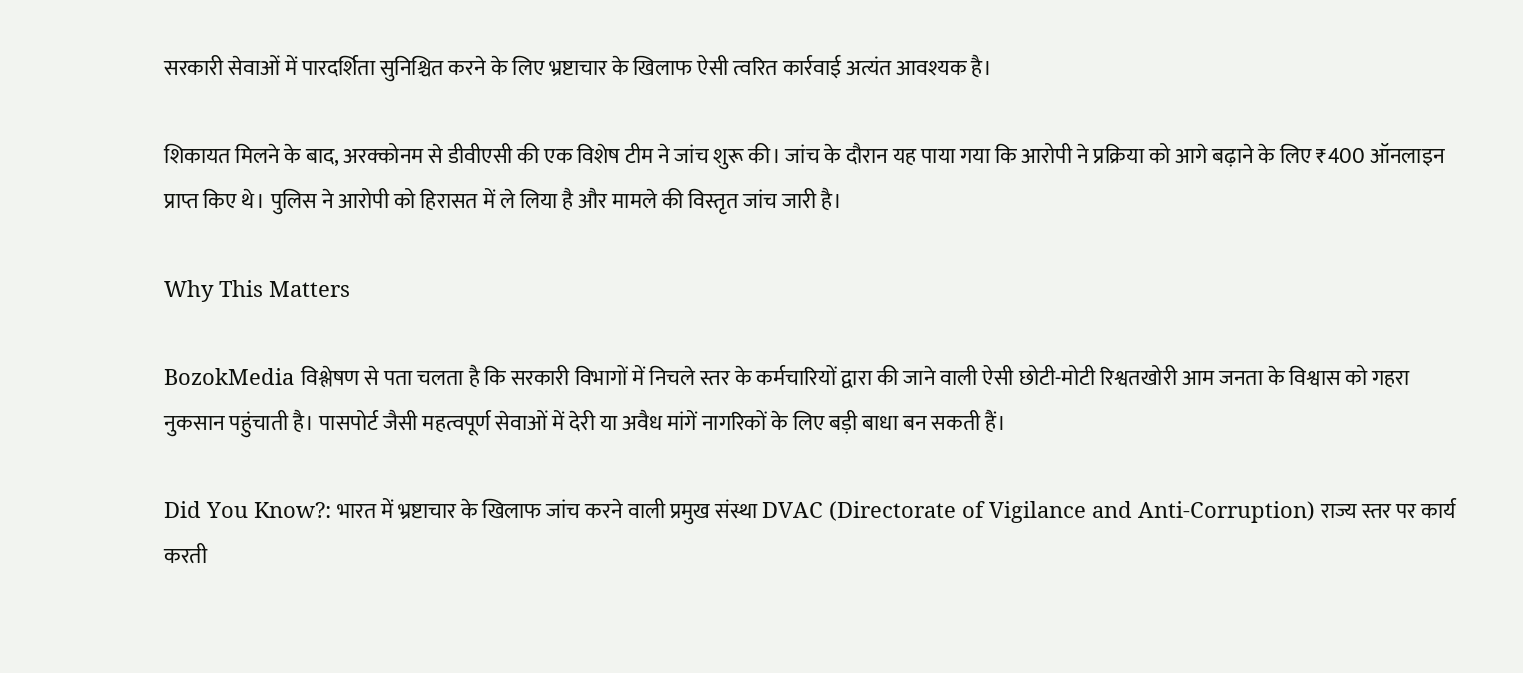सरकारी सेवाओं में पारदर्शिता सुनिश्चित करने के लिए भ्रष्टाचार के खिलाफ ऐसी त्वरित कार्रवाई अत्यंत आवश्यक है।

शिकायत मिलने के बाद, अरक्कोनम से डीवीएसी की एक विशेष टीम ने जांच शुरू की। जांच के दौरान यह पाया गया कि आरोपी ने प्रक्रिया को आगे बढ़ाने के लिए ₹400 ऑनलाइन प्राप्त किए थे। पुलिस ने आरोपी को हिरासत में ले लिया है और मामले की विस्तृत जांच जारी है।

Why This Matters

BozokMedia विश्लेषण से पता चलता है कि सरकारी विभागों में निचले स्तर के कर्मचारियों द्वारा की जाने वाली ऐसी छोटी-मोटी रिश्वतखोरी आम जनता के विश्वास को गहरा नुकसान पहुंचाती है। पासपोर्ट जैसी महत्वपूर्ण सेवाओं में देरी या अवैध मांगें नागरिकों के लिए बड़ी बाधा बन सकती हैं।

Did You Know?: भारत में भ्रष्टाचार के खिलाफ जांच करने वाली प्रमुख संस्था DVAC (Directorate of Vigilance and Anti-Corruption) राज्य स्तर पर कार्य करती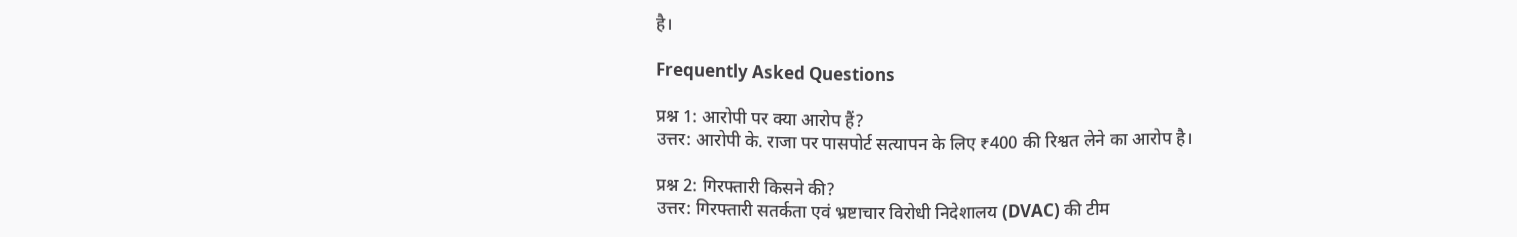है।

Frequently Asked Questions

प्रश्न 1: आरोपी पर क्या आरोप हैं?
उत्तर: आरोपी के. राजा पर पासपोर्ट सत्यापन के लिए ₹400 की रिश्वत लेने का आरोप है।

प्रश्न 2: गिरफ्तारी किसने की?
उत्तर: गिरफ्तारी सतर्कता एवं भ्रष्टाचार विरोधी निदेशालय (DVAC) की टीम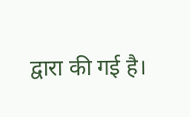द्वारा की गई है।